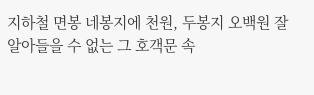지하철 면봉 네봉지에 천원, 두봉지 오백원 잘 알아들을 수 없는 그 호객문 속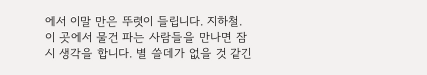에서 이말 만은 뚜렷이 들립니다. 지하철. 이 곳에서 물건 파는 사람들을 만나면 잠시 생각을 합니다. 별 쓸데가 없을 것 같긴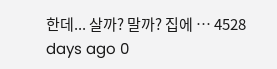한데... 살까? 말까? 집에 … 4528 days ago 0